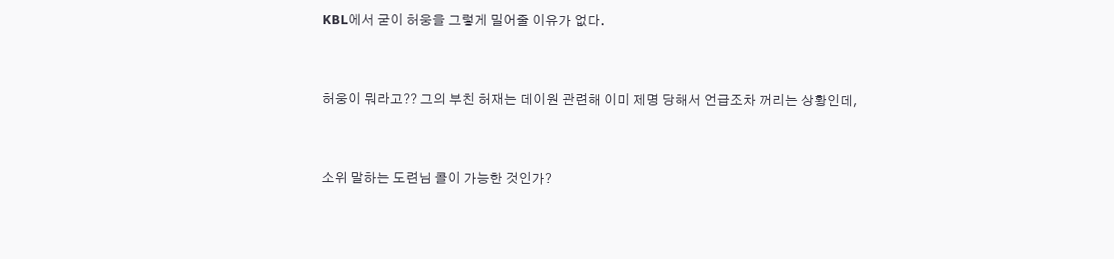KBL에서 굳이 허웅을 그렇게 밀어줄 이유가 없다.


허웅이 뭐라고?? 그의 부친 허재는 데이원 관련해 이미 제명 당해서 언급조차 꺼리는 상황인데,


소위 말하는 도련님 콜이 가능한 것인가?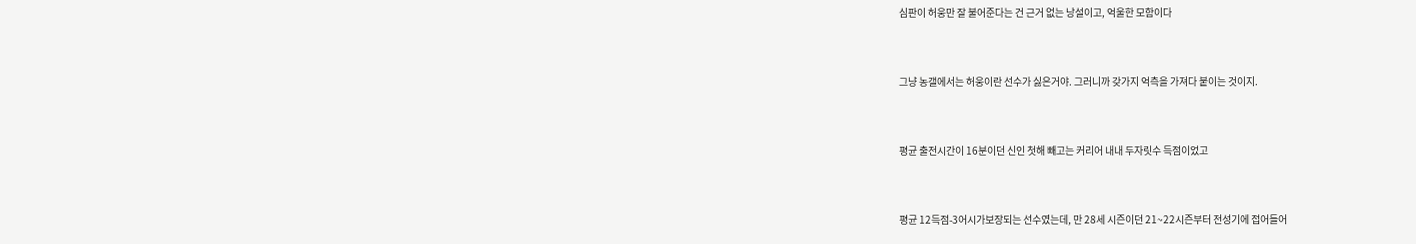심판이 허웅만 잘 불어준다는 건 근거 없는 낭설이고, 억울한 모함이다


그냥 농갤에서는 허웅이란 선수가 싫은거야. 그러니까 갖가지 억측을 가져다 붙이는 것이지.


평균 출전시간이 16분이던 신인 첫해 빼고는 커리어 내내 두자릿수 득점이었고


평균 12득점-3어시가보장되는 선수였는데, 만 28세 시즌이던 21~22시즌부터 전성기에 접어들어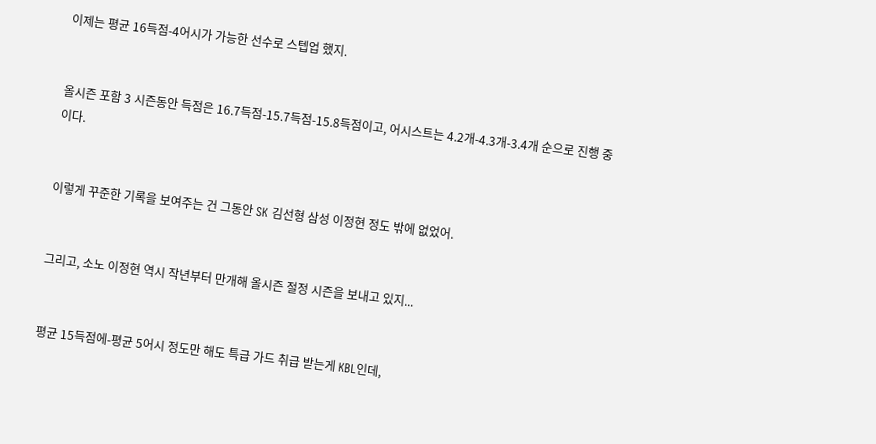이제는 평균 16득점-4어시가 가능한 선수로 스텝업 했지.


올시즌 포함 3 시즌동안 득점은 16.7득점-15.7득점-15.8득점이고, 어시스트는 4.2개-4.3개-3.4개 순으로 진행 중이다.


이렇게 꾸준한 기록을 보여주는 건 그동안 SK 김선형 삼성 이정현 정도 밖에 없었어.


그리고, 소노 이정현 역시 작년부터 만개해 올시즌 절정 시즌을 보내고 있지...


평균 15득점에-평균 5어시 정도만 해도 특급 가드 취급 받는게 KBL인데,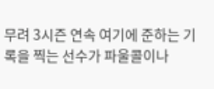무려 3시즌 연속 여기에 준하는 기록을 찍는 선수가 파울콜이나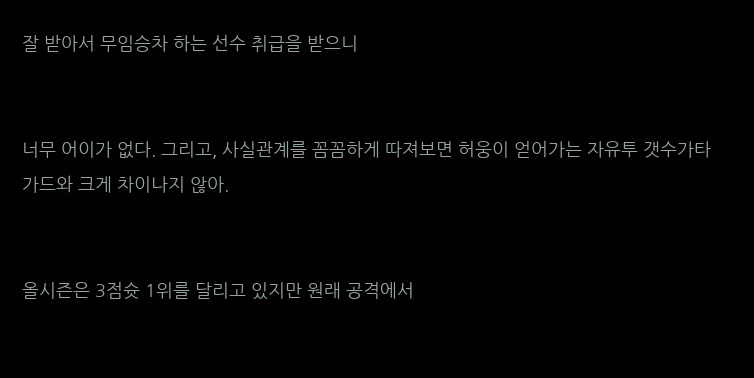잘 받아서 무임승차 하는 선수 취급을 받으니


너무 어이가 없다. 그리고, 사실관계를 꼼꼼하게 따져보면 허웅이 얻어가는 자유투 갯수가타 가드와 크게 차이나지 않아.


올시즌은 3점슛 1위를 달리고 있지만 원래 공격에서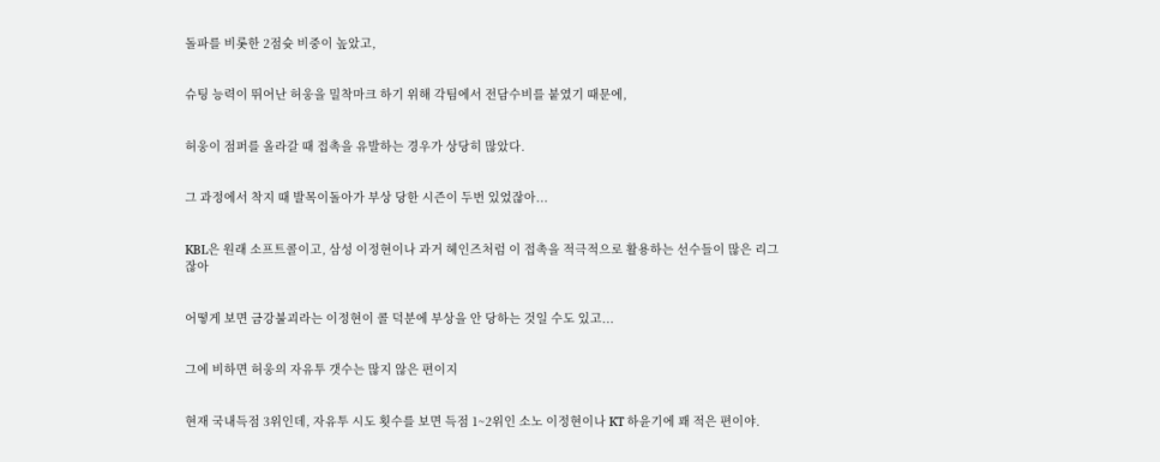돌파를 비롯한 2점슛 비중이 높았고,


슈팅 능력이 뛰어난 허웅을 밀착마크 하기 위해 각팀에서 전담수비를 붙였기 때문에,


허웅이 점퍼를 올라갈 때 접촉을 유발하는 경우가 상당히 많았다.


그 과정에서 착지 때 발목이돌아가 부상 당한 시즌이 두번 있었잖아...


KBL은 원래 소프트콜이고, 삼성 이정현이나 과거 헤인즈처럼 이 접촉을 적극적으로 활용하는 선수들이 많은 리그잖아


어떻게 보면 금강불괴라는 이정현이 콜 덕분에 부상을 안 당하는 것일 수도 있고...


그에 비하면 허웅의 자유투 갯수는 많지 않은 편이지


현재 국내득점 3위인데, 자유투 시도 횟수를 보면 득점 1~2위인 소노 이정현이나 KT 하윤기에 꽤 적은 편이야.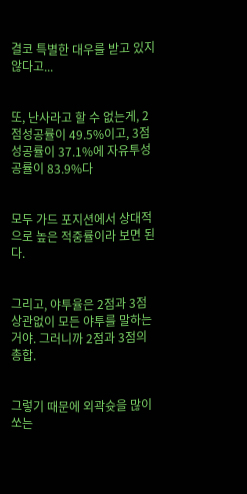결코 특별한 대우를 받고 있지 않다고...


또, 난사라고 할 수 없는게, 2점성공률이 49.5%이고, 3점성공률이 37.1%에 자유투성공률이 83.9%다


모두 가드 포지션에서 상대적으로 높은 적중률이라 보면 된다.


그리고, 야투율은 2점과 3점 상관없이 모든 야투를 말하는거야. 그러니까 2점과 3점의 총합.


그렇기 때문에 외곽슛을 많이 쏘는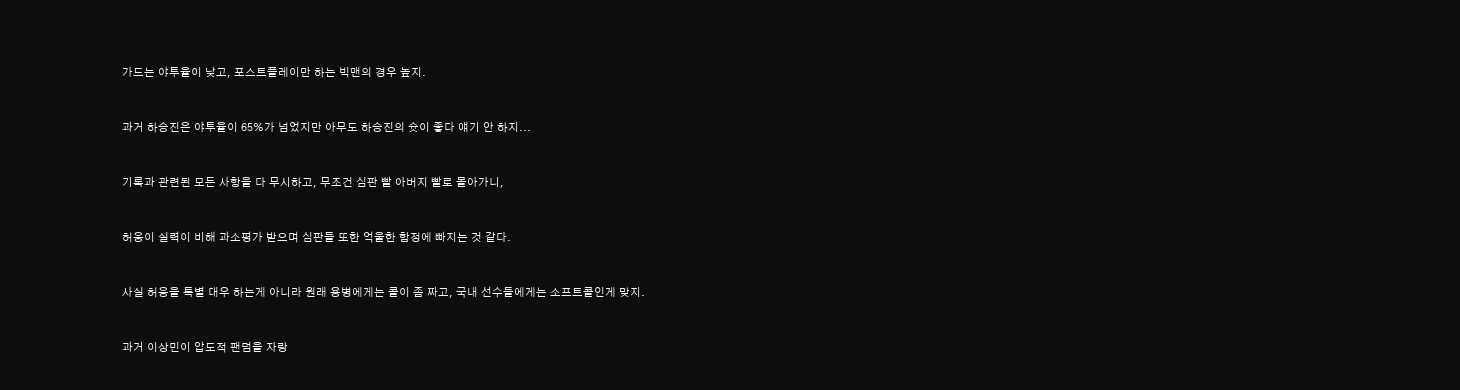가드는 야투율이 낮고, 포스트플레이만 하는 빅맨의 경우 높지.


과거 하승진은 야투율이 65%가 넘었지만 아무도 하승진의 슛이 좋다 얘기 안 하지...


기록과 관련된 모든 사항을 다 무시하고, 무조건 심판 빨 아버지 빨로 몰아가니,


허웅이 실력이 비해 과소평가 받으며 심판들 또한 억울한 함정에 빠지는 것 같다.


사실 허웅을 특별 대우 하는게 아니라 원래 용병에게는 콜이 좀 짜고, 국내 선수들에게는 소프트콜인게 맞지.


과거 이상민이 압도적 팬덤을 자랑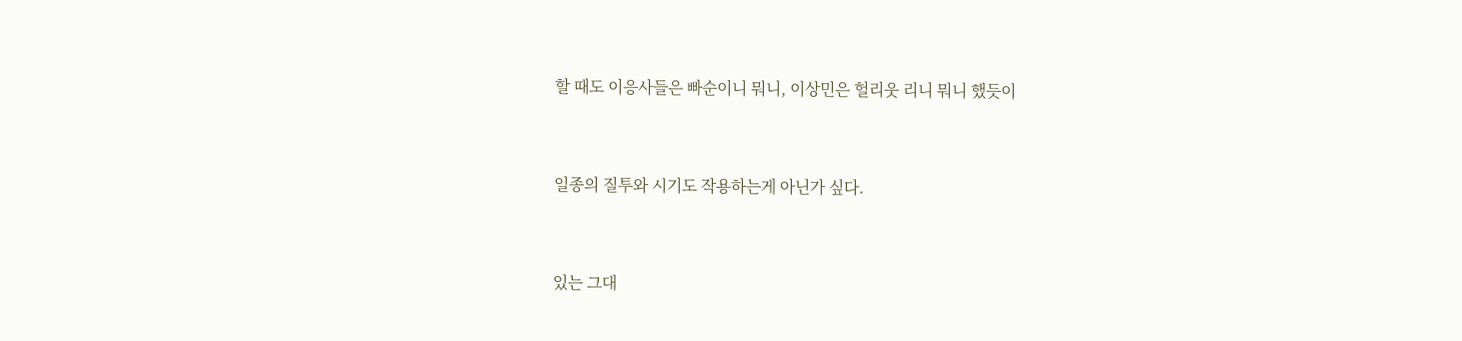할 때도 이응사들은 빠순이니 뭐니, 이상민은 헐리웃 리니 뭐니 했듯이


일종의 질투와 시기도 작용하는게 아닌가 싶다.


있는 그대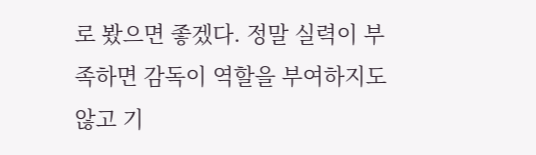로 봤으면 좋겠다. 정말 실력이 부족하면 감독이 역할을 부여하지도 않고 기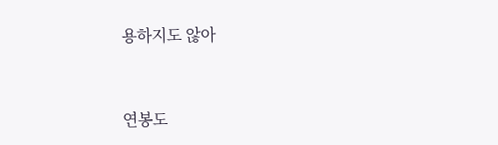용하지도 않아


연봉도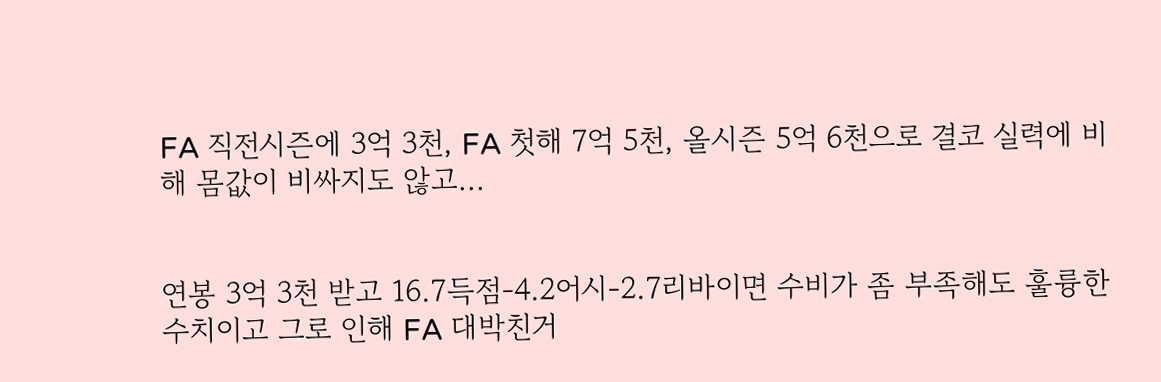FA 직전시즌에 3억 3천, FA 첫해 7억 5천, 올시즌 5억 6천으로 결코 실력에 비해 몸값이 비싸지도 않고...


연봉 3억 3천 받고 16.7득점-4.2어시-2.7리바이면 수비가 좀 부족해도 훌륭한 수치이고 그로 인해 FA 대박친거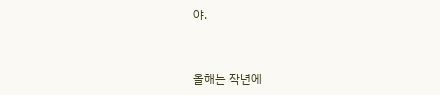야.


올해는 작년에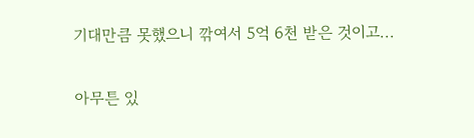기대만큼 못했으니 깎여서 5억 6천 받은 것이고...


아무튼 있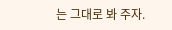는 그대로 봐 주자.